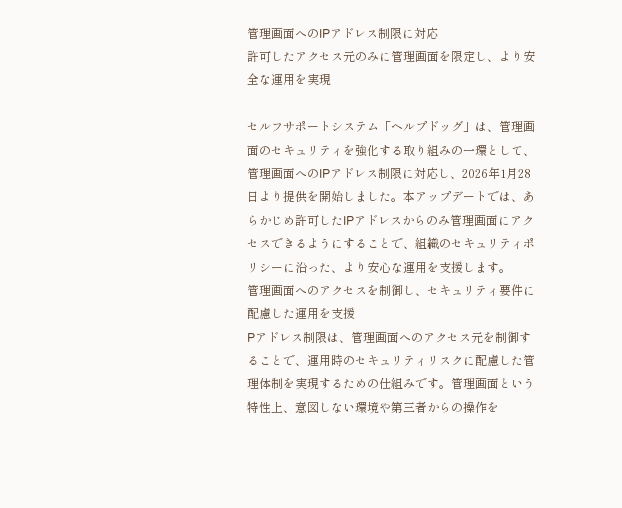管理画面へのIPアドレス制限に対応
許可したアクセス元のみに管理画面を限定し、より安全な運用を実現

セルフサポートシステム「ヘルプドッグ」は、管理画面のセキュリティを強化する取り組みの一環として、管理画面へのIPアドレス制限に対応し、2026年1月28日より提供を開始しました。本アップデートでは、あらかじめ許可したIPアドレスからのみ管理画面にアクセスできるようにすることで、組織のセキュリティポリシーに沿った、より安心な運用を支援します。
管理画面へのアクセスを制御し、セキュリティ要件に配慮した運用を支援
Pアドレス制限は、管理画面へのアクセス元を制御することで、運用時のセキュリティリスクに配慮した管理体制を実現するための仕組みです。管理画面という特性上、意図しない環境や第三者からの操作を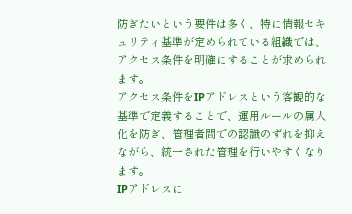防ぎたいという要件は多く、特に情報セキュリティ基準が定められている組織では、アクセス条件を明確にすることが求められます。
アクセス条件をIPアドレスという客観的な基準で定義することで、運用ルールの属人化を防ぎ、管理者間での認識のずれを抑えながら、統一された管理を行いやすくなります。
IPアドレスに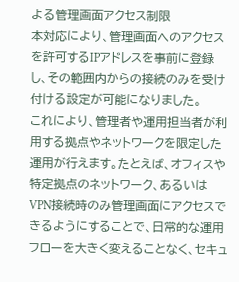よる管理画面アクセス制限
本対応により、管理画面へのアクセスを許可するIPアドレスを事前に登録し、その範囲内からの接続のみを受け付ける設定が可能になりました。
これにより、管理者や運用担当者が利用する拠点やネットワークを限定した運用が行えます。たとえば、オフィスや特定拠点のネットワーク、あるいはVPN接続時のみ管理画面にアクセスできるようにすることで、日常的な運用フローを大きく変えることなく、セキュ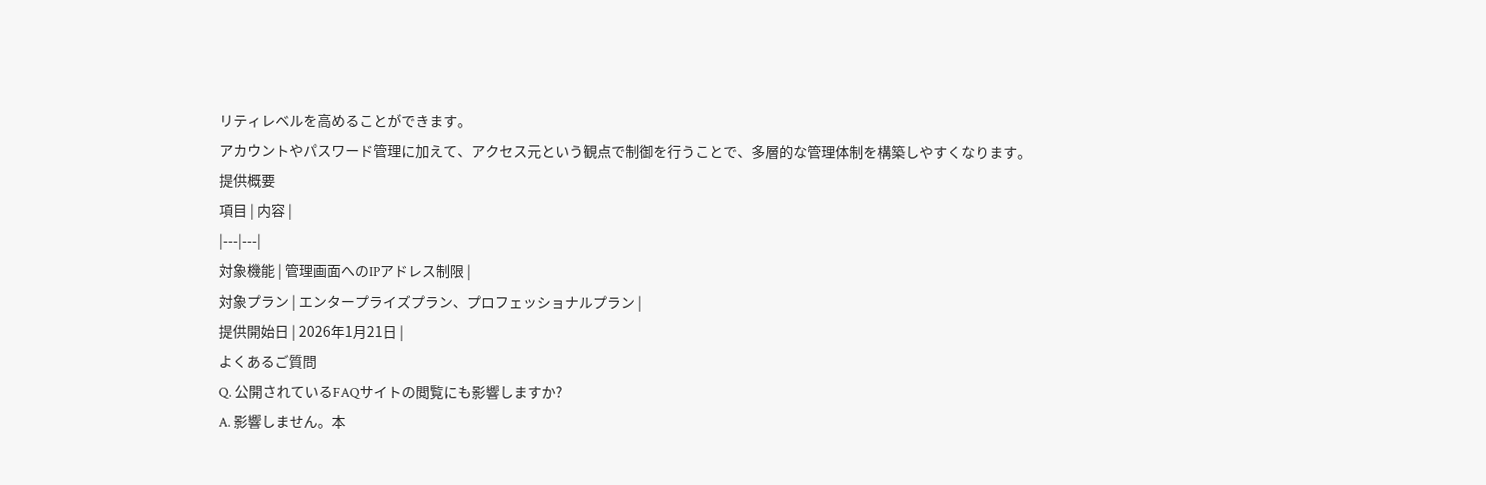リティレベルを高めることができます。
アカウントやパスワード管理に加えて、アクセス元という観点で制御を行うことで、多層的な管理体制を構築しやすくなります。
提供概要
項目 | 内容 |
|---|---|
対象機能 | 管理画面へのIPアドレス制限 |
対象プラン | エンタープライズプラン、プロフェッショナルプラン |
提供開始日 | 2026年1月21日 |
よくあるご質問
Q. 公開されているFAQサイトの閲覧にも影響しますか?
A. 影響しません。本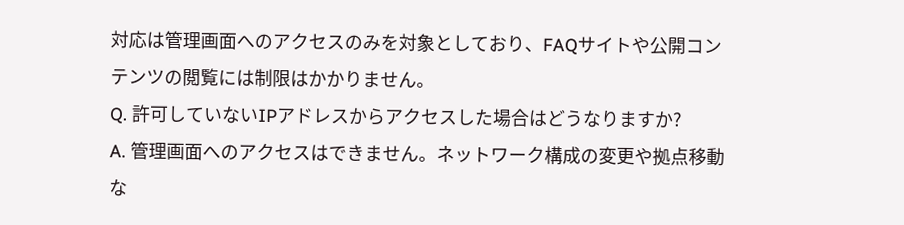対応は管理画面へのアクセスのみを対象としており、FAQサイトや公開コンテンツの閲覧には制限はかかりません。
Q. 許可していないIPアドレスからアクセスした場合はどうなりますか?
A. 管理画面へのアクセスはできません。ネットワーク構成の変更や拠点移動な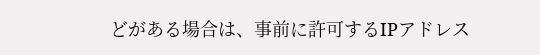どがある場合は、事前に許可するIPアドレス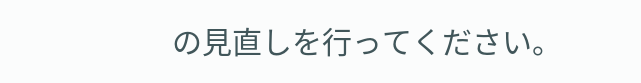の見直しを行ってください。